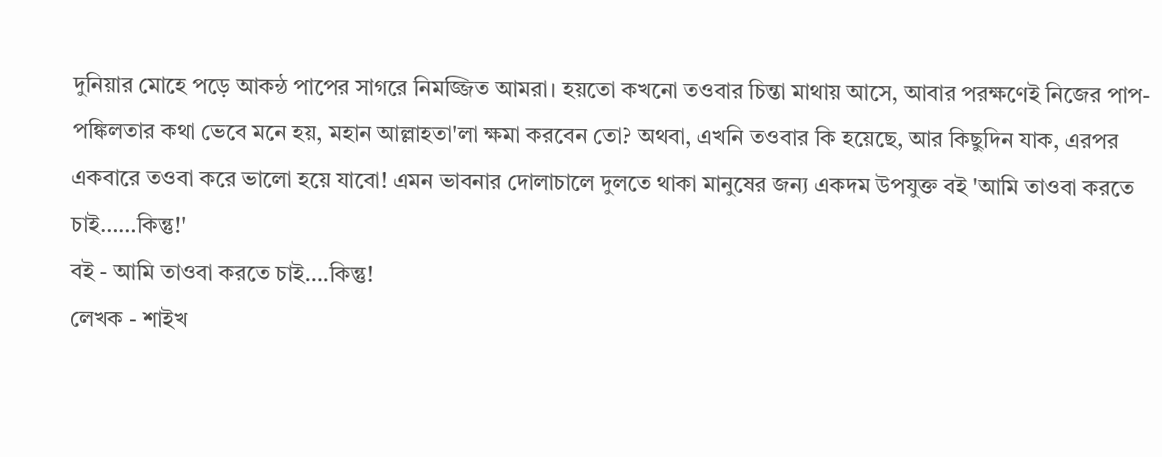দুনিয়ার মোহে পড়ে আকন্ঠ পাপের সাগরে নিমজ্জিত আমরা। হয়তো কখনো তওবার চিন্তা মাথায় আসে, আবার পরক্ষণেই নিজের পাপ-পঙ্কিলতার কথা ভেবে মনে হয়, মহান আল্লাহতা'লা ক্ষমা করবেন তো? অথবা, এখনি তওবার কি হয়েছে, আর কিছুদিন যাক, এরপর একবারে তওবা করে ভালো হয়ে যাবো! এমন ভাবনার দোলাচালে দুলতে থাকা মানুষের জন্য একদম উপযুক্ত বই 'আমি তাওবা করতে চাই……কিন্তু!'
বই - আমি তাওবা করতে চাই….কিন্তু!
লেখক - শাইখ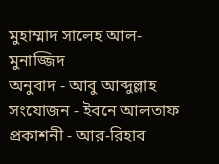মুহাম্মাদ সালেহ আল-মুনাজ্জিদ
অনুবাদ - আবু আব্দুল্লাহ
সংযোজন - ইবনে আলতাফ
প্রকাশনী - আর-রিহাব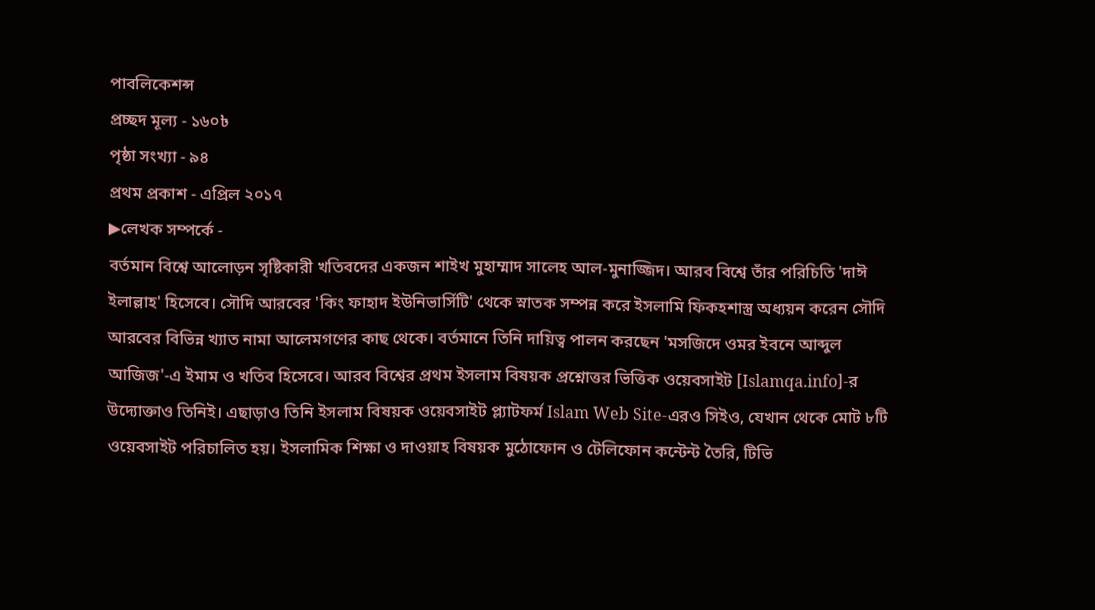পাবলিকেশন্স
প্রচ্ছদ মূল্য - ১৬০৳
পৃষ্ঠা সংখ্যা - ৯৪
প্রথম প্রকাশ - এপ্রিল ২০১৭
▶লেখক সম্পর্কে -
বর্তমান বিশ্বে আলোড়ন সৃষ্টিকারী খতিবদের একজন শাইখ মুহাম্মাদ সালেহ আল-মুনাজ্জিদ। আরব বিশ্বে তাঁর পরিচিতি 'দাঈ ইলাল্লাহ' হিসেবে। সৌদি আরবের 'কিং ফাহাদ ইউনিভার্সিটি' থেকে স্নাতক সম্পন্ন করে ইসলামি ফিকহশাস্ত্র অধ্যয়ন করেন সৌদি আরবের বিভিন্ন খ্যাত নামা আলেমগণের কাছ থেকে। বর্তমানে তিনি দায়িত্ব পালন করছেন 'মসজিদে ওমর ইবনে আব্দুল আজিজ'-এ ইমাম ও খতিব হিসেবে। আরব বিশ্বের প্রথম ইসলাম বিষয়ক প্রশ্নোত্তর ভিত্তিক ওয়েবসাইট [Islamqa.info]-র উদ্যোক্তাও তিনিই। এছাড়াও তিনি ইসলাম বিষয়ক ওয়েবসাইট প্ল্যাটফর্ম Islam Web Site-এরও সিইও, যেখান থেকে মোট ৮টি ওয়েবসাইট পরিচালিত হয়। ইসলামিক শিক্ষা ও দাওয়াহ বিষয়ক মুঠোফোন ও টেলিফোন কন্টেন্ট তৈরি, টিভি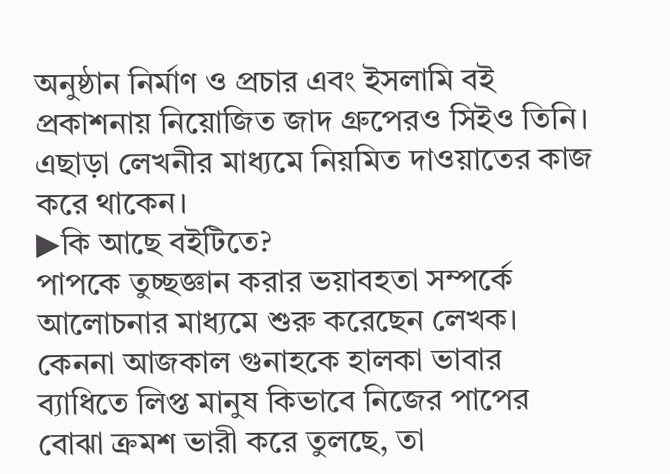অনুষ্ঠান নির্মাণ ও প্রচার এবং ইসলামি বই প্রকাশনায় নিয়োজিত জাদ গ্রুপেরও সিইও তিনি। এছাড়া লেখনীর মাধ্যমে নিয়মিত দাওয়াতের কাজ করে থাকেন।
▶কি আছে বইটিতে?
পাপকে তুচ্ছজ্ঞান করার ভয়াবহতা সম্পর্কে আলোচনার মাধ্যমে শুরু করেছেন লেখক। কেননা আজকাল গুনাহকে হালকা ভাবার ব্যাধিতে লিপ্ত মানুষ কিভাবে নিজের পাপের বোঝা ক্রমশ ভারী করে তুলছে, তা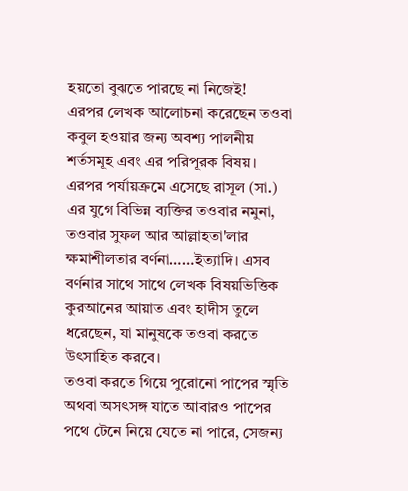হয়তো বুঝতে পারছে না নিজেই!
এরপর লেখক আলোচনা করেছেন তওবা কবুল হওয়ার জন্য অবশ্য পালনীয় শর্তসমূহ এবং এর পরিপূরক বিষয়।
এরপর পর্যায়ক্রমে এসেছে রাসূল (সা.) এর যুগে বিভিন্ন ব্যক্তির তওবার নমুনা, তওবার সুফল আর আল্লাহতা'লার ক্ষমাশীলতার বর্ণনা……ইত্যাদি। এসব বর্ণনার সাথে সাথে লেখক বিষয়ভিত্তিক কুরআনের আয়াত এবং হাদীস তুলে ধরেছেন, যা মানুষকে তওবা করতে উৎসাহিত করবে।
তওবা করতে গিয়ে পুরোনো পাপের স্মৃতি অথবা অসৎসঙ্গ যাতে আবারও পাপের পথে টেনে নিয়ে যেতে না পারে, সেজন্য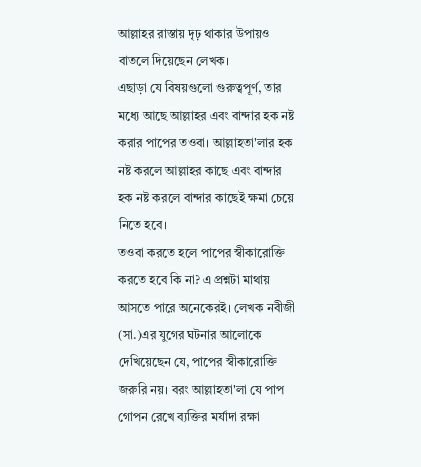আল্লাহর রাস্তায় দৃঢ় থাকার উপায়ও বাতলে দিয়েছেন লেখক।
এছাড়া যে বিষয়গুলো গুরুত্বপূর্ণ, তার মধ্যে আছে আল্লাহর এবং বান্দার হক নষ্ট করার পাপের তওবা। আল্লাহতা'লার হক নষ্ট করলে আল্লাহর কাছে এবং বান্দার হক নষ্ট করলে বান্দার কাছেই ক্ষমা চেয়ে নিতে হবে।
তওবা করতে হলে পাপের স্বীকারোক্তি করতে হবে কি না? এ প্রশ্নটা মাথায় আসতে পারে অনেকেরই। লেখক নবীজী (সা.)এর যুগের ঘটনার আলোকে দেখিয়েছেন যে, পাপের স্বীকারোক্তি জরুরি নয়। বরং আল্লাহতা'লা যে পাপ গোপন রেখে ব্যক্তির মর্যাদা রক্ষা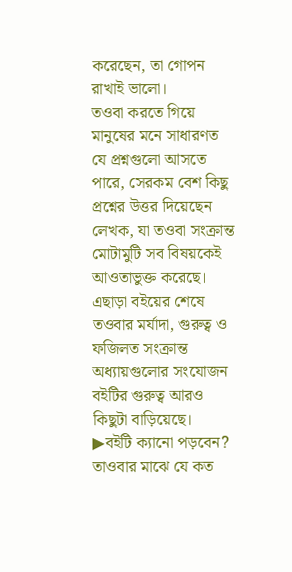করেছেন, তা গোপন রাখাই ভালো।
তওবা করতে গিয়ে মানুষের মনে সাধারণত যে প্রশ্নগুলো আসতে পারে, সেরকম বেশ কিছু প্রশ্নের উত্তর দিয়েছেন লেখক, যা তওবা সংক্রান্ত মোটামুটি সব বিষয়কেই আওতাভুক্ত করেছে।
এছাড়া বইয়ের শেষে তওবার মর্যাদা, গুরুত্ব ও ফজিলত সংক্রান্ত অধ্যায়গুলোর সংযোজন বইটির গুরুত্ব আরও কিছুটা বাড়িয়েছে।
▶বইটি ক্যানো পড়বেন?
তাওবার মাঝে যে কত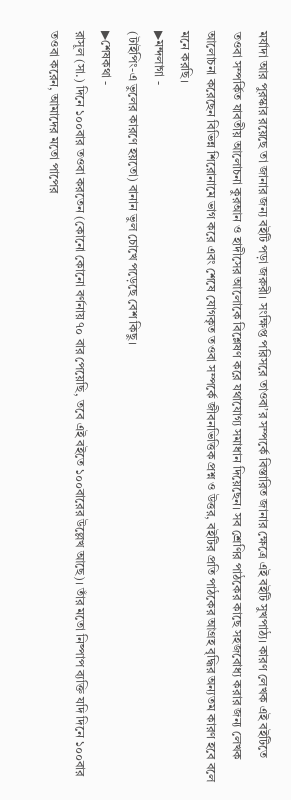মর্যাদা আর পুরস্কার রয়েছে তা জানার জন্য বইটি পড়া জরুরী। সংক্ষিপ্ত পরিসরে তাওবা’র সম্পর্কে বিস্তারিত জানার ক্ষেত্রে এই বইটি সুখপাঠ্য। কারণ লেখক এই বইটিতে তওবা সম্পর্কিত যাবতীয় আলোচনা কুরআন ও হাদীসের আলোকে বিশ্লেষণ করে যথাযোগ্য সমাধান দিয়েছেন। সব শ্রেণির পাঠকের কাছে সহজবোধ্য করার জন্য লেখক আলোচনা করেছেন বিভিন্ন শিরোনামে ভাগ করে এবং শেষে যোগকৃত তওবা সম্পর্কে জীবনভিত্তিক প্রশ্ন ও উত্তর, বইটির প্রতি পাঠকের আগ্রহ বৃদ্ধির অন্যতম কারণ হবে বলে মনে করছি।
▶মন্দলাগা -
(টাইপিং-এ ভুলের কারণে হয়তো) বানান ভুল চোখে পড়েছে বেশ কিছু।
▶শেষকথা -
রাসূল (সা.) দিনে ১০০বার তওবা করতেন (কোনো কোনো বর্ণনায় ৭০ বার পেয়েছি, তবে এই বইতে ১০০বারের উল্লেখ আছে)। তাঁর মতো নিষ্পাপ ব্যক্তি যদি দিনে ১০০বার তওবা করেন, আমাদের মতো পাপের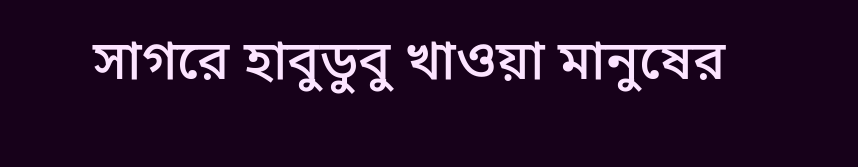সাগরে হাবুডুবু খাওয়া মানুষের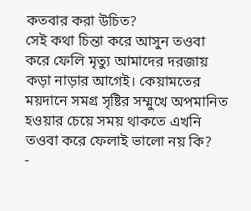কতবার করা উচিত?
সেই কথা চিন্তা করে আসুন তওবা করে ফেলি মৃত্যু আমাদের দরজায় কড়া নাড়ার আগেই। কেয়ামতের ময়দানে সমগ্র সৃষ্টির সম্মুখে অপমানিত হওয়ার চেয়ে সময় থাকতে এখনি তওবা করে ফেলাই ভালো নয় কি?
-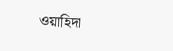ওয়াহিদা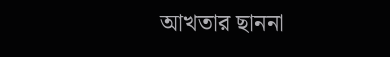আখতার ছাননা